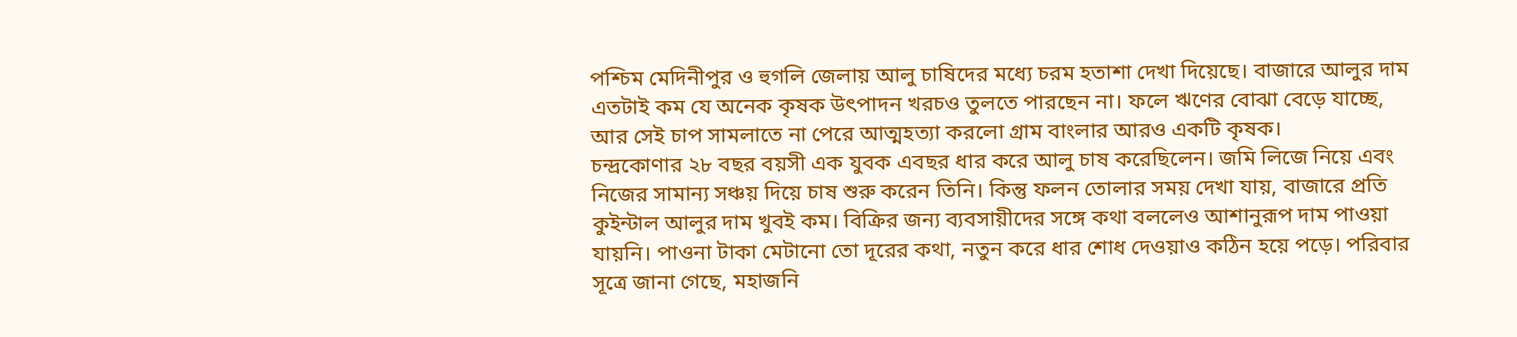পশ্চিম মেদিনীপুর ও হুগলি জেলায় আলু চাষিদের মধ্যে চরম হতাশা দেখা দিয়েছে। বাজারে আলুর দাম এতটাই কম যে অনেক কৃষক উৎপাদন খরচও তুলতে পারছেন না। ফলে ঋণের বোঝা বেড়ে যাচ্ছে, আর সেই চাপ সামলাতে না পেরে আত্মহত্যা করলো গ্রাম বাংলার আরও একটি কৃষক।
চন্দ্রকোণার ২৮ বছর বয়সী এক যুবক এবছর ধার করে আলু চাষ করেছিলেন। জমি লিজে নিয়ে এবং নিজের সামান্য সঞ্চয় দিয়ে চাষ শুরু করেন তিনি। কিন্তু ফলন তোলার সময় দেখা যায়, বাজারে প্রতি কুইন্টাল আলুর দাম খুবই কম। বিক্রির জন্য ব্যবসায়ীদের সঙ্গে কথা বললেও আশানুরূপ দাম পাওয়া যায়নি। পাওনা টাকা মেটানো তো দূরের কথা, নতুন করে ধার শোধ দেওয়াও কঠিন হয়ে পড়ে। পরিবার সূত্রে জানা গেছে, মহাজনি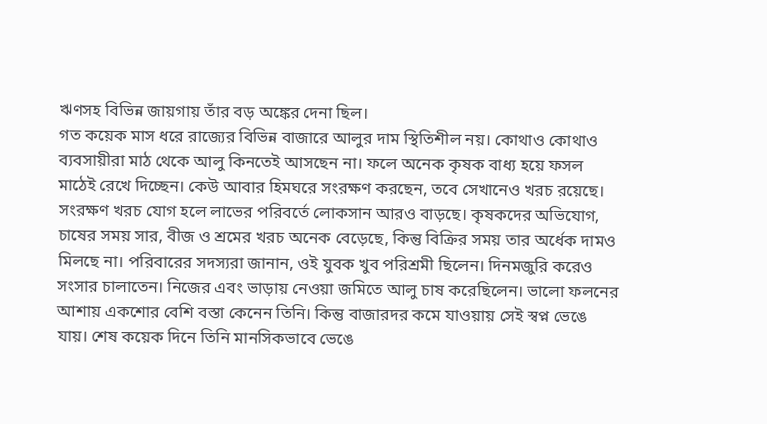ঋণসহ বিভিন্ন জায়গায় তাঁর বড় অঙ্কের দেনা ছিল।
গত কয়েক মাস ধরে রাজ্যের বিভিন্ন বাজারে আলুর দাম স্থিতিশীল নয়। কোথাও কোথাও ব্যবসায়ীরা মাঠ থেকে আলু কিনতেই আসছেন না। ফলে অনেক কৃষক বাধ্য হয়ে ফসল মাঠেই রেখে দিচ্ছেন। কেউ আবার হিমঘরে সংরক্ষণ করছেন, তবে সেখানেও খরচ রয়েছে। সংরক্ষণ খরচ যোগ হলে লাভের পরিবর্তে লোকসান আরও বাড়ছে। কৃষকদের অভিযোগ, চাষের সময় সার, বীজ ও শ্রমের খরচ অনেক বেড়েছে, কিন্তু বিক্রির সময় তার অর্ধেক দামও মিলছে না। পরিবারের সদস্যরা জানান, ওই যুবক খুব পরিশ্রমী ছিলেন। দিনমজুরি করেও সংসার চালাতেন। নিজের এবং ভাড়ায় নেওয়া জমিতে আলু চাষ করেছিলেন। ভালো ফলনের আশায় একশোর বেশি বস্তা কেনেন তিনি। কিন্তু বাজারদর কমে যাওয়ায় সেই স্বপ্ন ভেঙে যায়। শেষ কয়েক দিনে তিনি মানসিকভাবে ভেঙে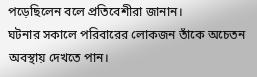পড়েছিলেন বলে প্রতিবেশীরা জানান।
ঘটনার সকালে পরিবারের লোকজন তাঁকে অচেতন অবস্থায় দেখতে পান।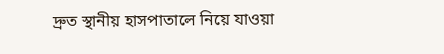দ্রুত স্থানীয় হাসপাতালে নিয়ে যাওয়া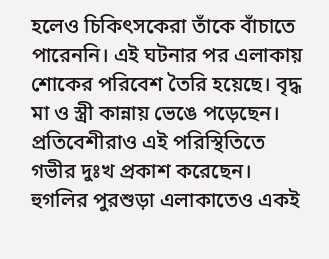হলেও চিকিৎসকেরা তাঁকে বাঁচাতে পারেননি। এই ঘটনার পর এলাকায় শোকের পরিবেশ তৈরি হয়েছে। বৃদ্ধ মা ও স্ত্রী কান্নায় ভেঙে পড়েছেন। প্রতিবেশীরাও এই পরিস্থিতিতে গভীর দুঃখ প্রকাশ করেছেন।
হুগলির পুরশুড়া এলাকাতেও একই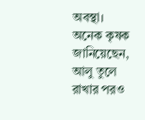অবস্থা। অনেক কৃষক জানিয়েছেন, আলু তুলে রাখার পরও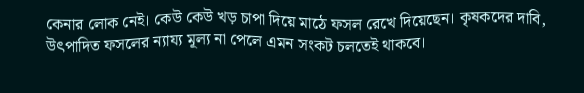কেনার লোক নেই। কেউ কেউ খড় চাপা দিয়ে মাঠে ফসল রেখে দিয়েছেন। কৃষকদের দাবি, উৎপাদিত ফসলের ন্যায্য মূল্য না পেলে এমন সংকট চলতেই থাকবে।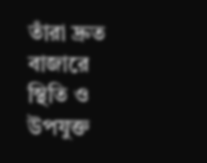তাঁরা দ্রুত বাজারে স্থিতি ও উপযুক্ত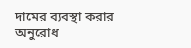দামের ব্যবস্থা করার অনুরোধ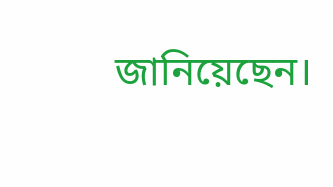জানিয়েছেন।